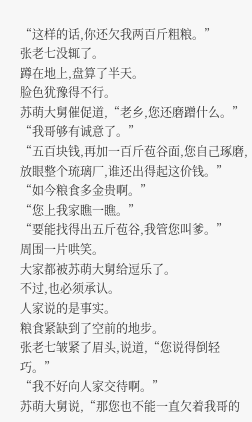“这样的话,你还欠我两百斤粗粮。”
张老七没辄了。
蹲在地上,盘算了半天。
脸色犹豫得不行。
苏萌大舅催促道,“老乡,您还磨蹭什么。”
“我哥够有诚意了。”
“五百块钱,再加一百斤苞谷面,您自己琢磨,放眼整个琉璃厂,谁还出得起这价钱。”
“如今粮食多金贵啊。”
“您上我家瞧一瞧。”
“要能找得出五斤苞谷,我管您叫爹。”
周围一片哄笑。
大家都被苏萌大舅给逗乐了。
不过,也必须承认。
人家说的是事实。
粮食紧缺到了空前的地步。
张老七皱紧了眉头,说道,“您说得倒轻巧。”
“我不好向人家交待啊。”
苏萌大舅说,“那您也不能一直欠着我哥的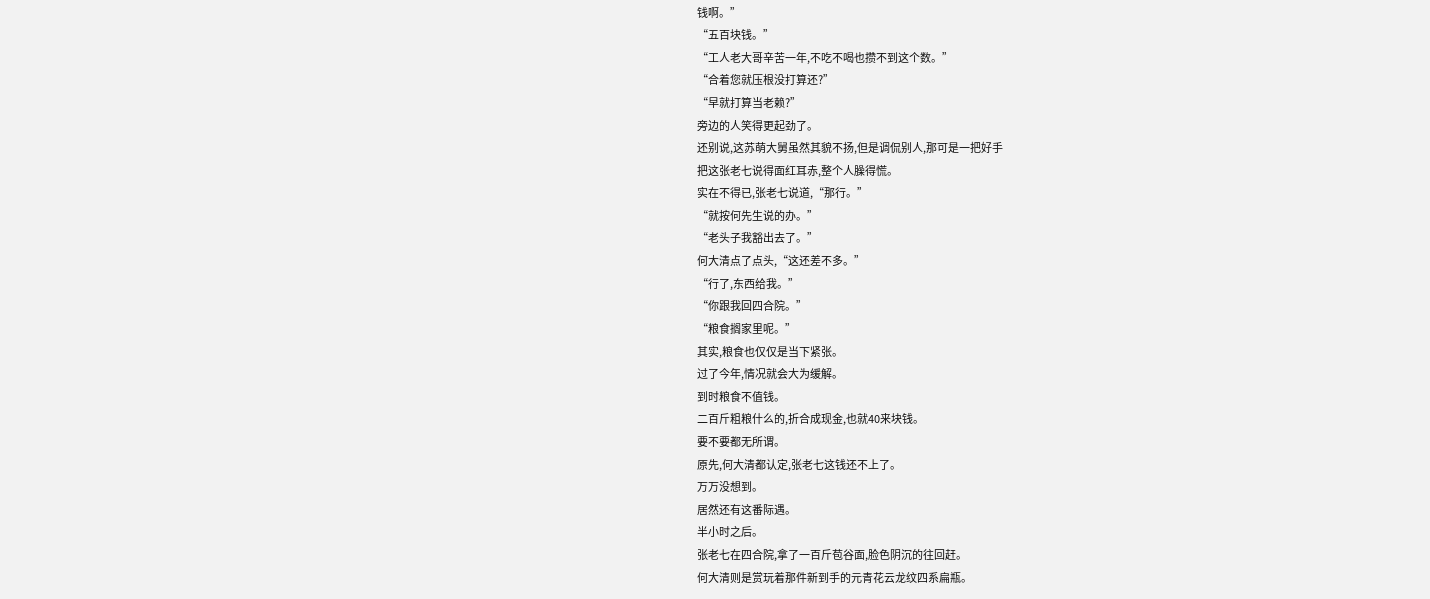钱啊。”
“五百块钱。”
“工人老大哥辛苦一年,不吃不喝也攒不到这个数。”
“合着您就压根没打算还?”
“早就打算当老赖?”
旁边的人笑得更起劲了。
还别说,这苏萌大舅虽然其貌不扬,但是调侃别人,那可是一把好手
把这张老七说得面红耳赤,整个人臊得慌。
实在不得已,张老七说道,“那行。”
“就按何先生说的办。”
“老头子我豁出去了。”
何大清点了点头,“这还差不多。”
“行了,东西给我。”
“你跟我回四合院。”
“粮食搁家里呢。”
其实,粮食也仅仅是当下紧张。
过了今年,情况就会大为缓解。
到时粮食不值钱。
二百斤粗粮什么的,折合成现金,也就40来块钱。
要不要都无所谓。
原先,何大清都认定,张老七这钱还不上了。
万万没想到。
居然还有这番际遇。
半小时之后。
张老七在四合院,拿了一百斤苞谷面,脸色阴沉的往回赶。
何大清则是赏玩着那件新到手的元青花云龙纹四系扁瓶。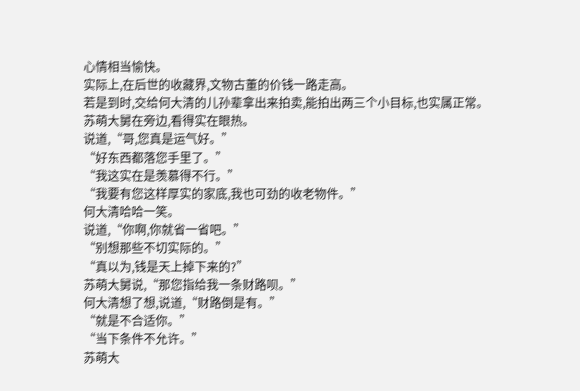心情相当愉快。
实际上,在后世的收藏界,文物古董的价钱一路走高。
若是到时,交给何大清的儿孙辈拿出来拍卖,能拍出两三个小目标,也实属正常。
苏萌大舅在旁边,看得实在眼热。
说道,“哥,您真是运气好。”
“好东西都落您手里了。”
“我这实在是羡慕得不行。”
“我要有您这样厚实的家底,我也可劲的收老物件。”
何大清哈哈一笑。
说道,“你啊,你就省一省吧。”
“别想那些不切实际的。”
“真以为,钱是天上掉下来的?”
苏萌大舅说,“那您指给我一条财路呗。”
何大清想了想,说道,“财路倒是有。”
“就是不合适你。”
“当下条件不允许。”
苏萌大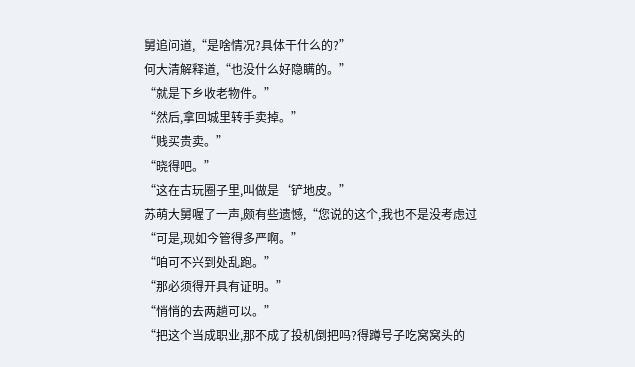舅追问道,“是啥情况?具体干什么的?”
何大清解释道,“也没什么好隐瞒的。”
“就是下乡收老物件。”
“然后,拿回城里转手卖掉。”
“贱买贵卖。”
“晓得吧。”
“这在古玩圈子里,叫做是‘铲地皮。”
苏萌大舅喔了一声,颇有些遗憾,“您说的这个,我也不是没考虑过
“可是,现如今管得多严啊。”
“咱可不兴到处乱跑。”
“那必须得开具有证明。”
“悄悄的去两趟可以。”
“把这个当成职业,那不成了投机倒把吗?得蹲号子吃窝窝头的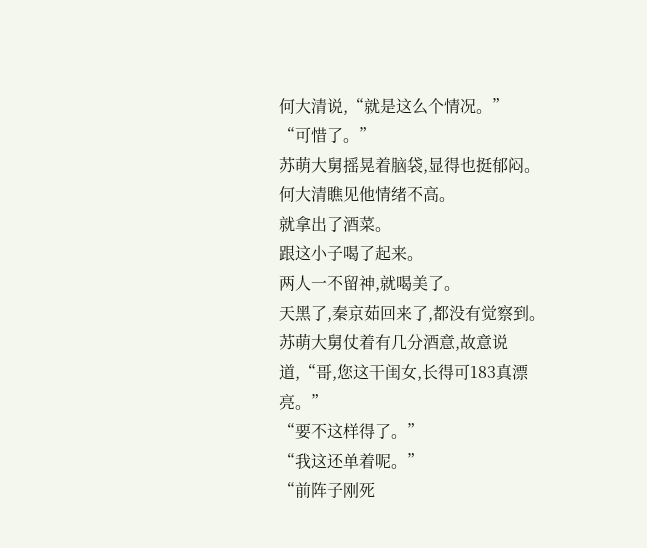何大清说,“就是这么个情况。”
“可惜了。”
苏萌大舅摇晃着脑袋,显得也挺郁闷。
何大清瞧见他情绪不高。
就拿出了酒菜。
跟这小子喝了起来。
两人一不留神,就喝美了。
天黑了,秦京茹回来了,都没有觉察到。
苏萌大舅仗着有几分酒意,故意说道,“哥,您这干闺女,长得可183真漂亮。”
“要不这样得了。”
“我这还单着呢。”
“前阵子刚死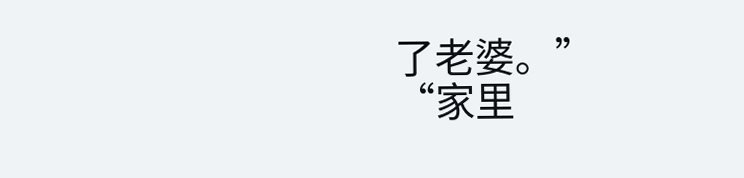了老婆。”
“家里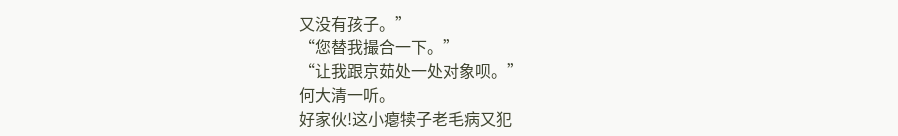又没有孩子。”
“您替我撮合一下。”
“让我跟京茹处一处对象呗。”
何大清一听。
好家伙!这小瘪犊子老毛病又犯